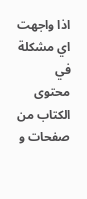اذا واجهت اي مشكلة في محتوى الكتاب من صفحات و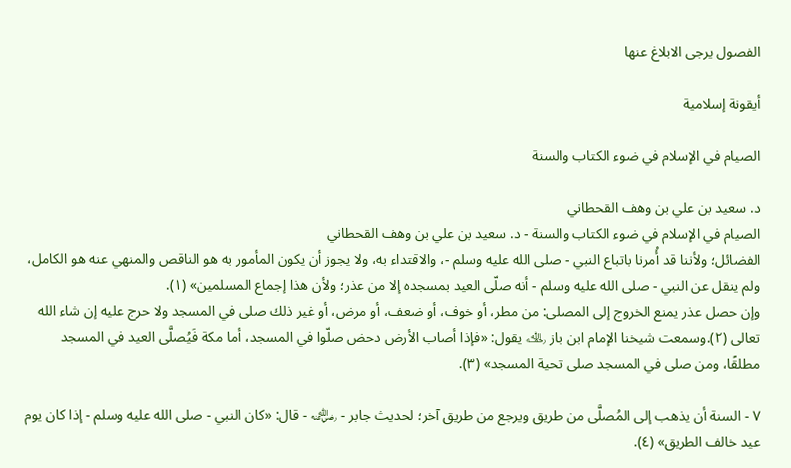الفصول يرجى الابلاغ عنها

أيقونة إسلامية

الصيام في الإسلام في ضوء الكتاب والسنة

د. سعيد بن علي بن وهف القحطاني
الصيام في الإسلام في ضوء الكتاب والسنة - د. سعيد بن علي بن وهف القحطاني
الفضائل؛ ولأننا قد أُمرنا باتباع النبي - صلى الله عليه وسلم -، والاقتداء به، ولا يجوز أن يكون المأمور به هو الناقص والمنهي عنه هو الكامل، ولم ينقل عن النبي - صلى الله عليه وسلم - أنه صلّى العيد بمسجده إلا من عذر؛ ولأن هذا إجماع المسلمين» (١).
وإن حصل عذر يمنع الخروج إلى المصلى: من مطر، أو خوف، أو ضعف، أو مرض، أو غير ذلك صلى في المسجد ولا حرج عليه إن شاء الله تعالى (٢).وسمعت شيخنا الإمام ابن باز ﵀ يقول: «فإذا أصاب الأرض دحض صلّوا في المسجد، أما مكة فَيُصلَّى العيد في المسجد مطلقًا، ومن صلى في المسجد صلى تحية المسجد» (٣).

٧ - السنة أن يذهب إلى المُصلَّى من طريق ويرجع من طريق آخر؛ لحديث جابر - ﵁ - قال: «كان النبي - صلى الله عليه وسلم - إذا كان يوم عيد خالف الطريق» (٤).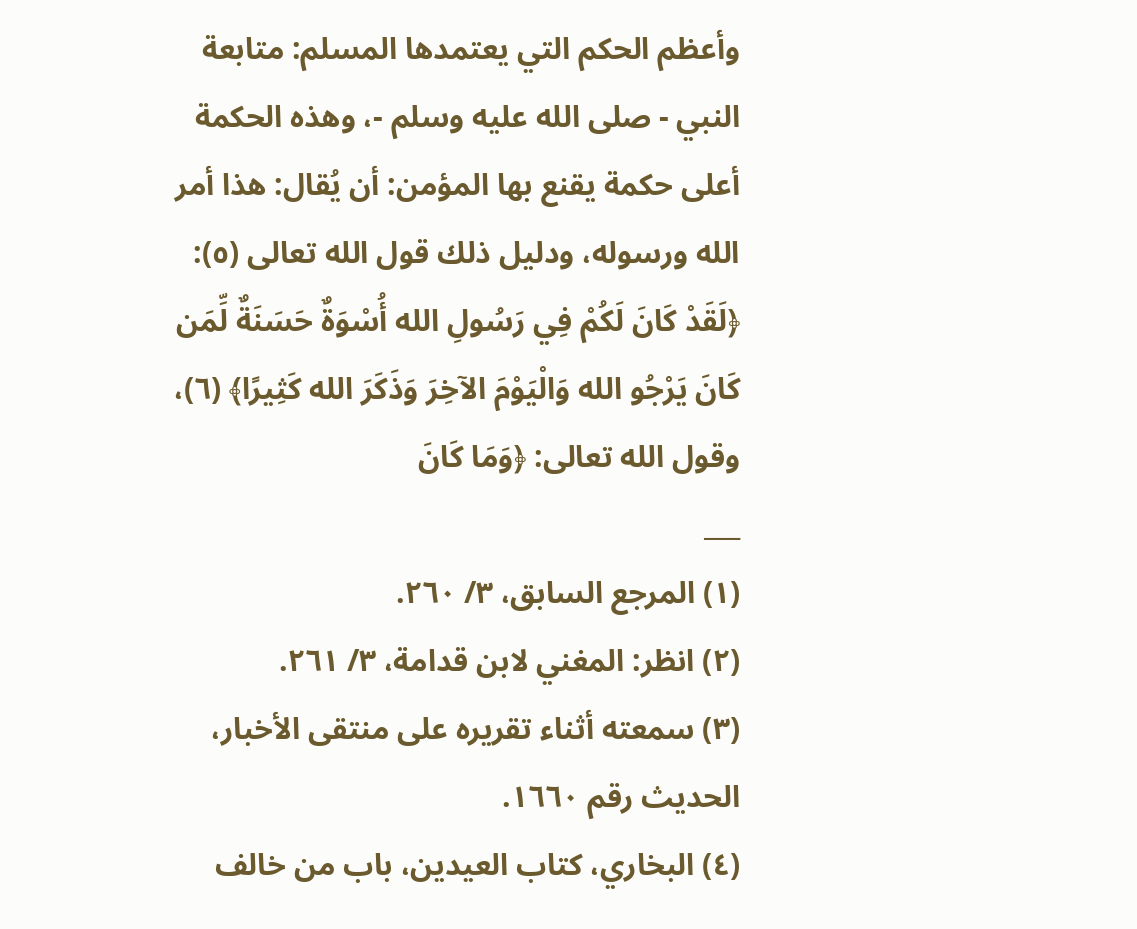وأعظم الحكم التي يعتمدها المسلم: متابعة النبي - صلى الله عليه وسلم -، وهذه الحكمة أعلى حكمة يقنع بها المؤمن: أن يُقال: هذا أمر الله ورسوله، ودليل ذلك قول الله تعالى (٥): ﴿لَقَدْ كَانَ لَكُمْ فِي رَسُولِ الله أُسْوَةٌ حَسَنَةٌ لِّمَن كَانَ يَرْجُو الله وَالْيَوْمَ الآخِرَ وَذَكَرَ الله كَثِيرًا﴾ (٦)، وقول الله تعالى: ﴿وَمَا كَانَ
___
(١) المرجع السابق، ٣/ ٢٦٠.
(٢) انظر: المغني لابن قدامة، ٣/ ٢٦١.
(٣) سمعته أثناء تقريره على منتقى الأخبار، الحديث رقم ١٦٦٠.
(٤) البخاري، كتاب العيدين، باب من خالف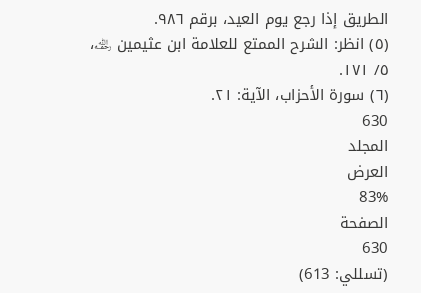الطريق إذا رجع يوم العيد، برقم ٩٨٦.
(٥) انظر: الشرح الممتع للعلامة ابن عثيمين ﵀، ٥/ ١٧١.
(٦) سورة الأحزاب، الآية: ٢١.
630
المجلد
العرض
83%
الصفحة
630
(تسللي: 613)